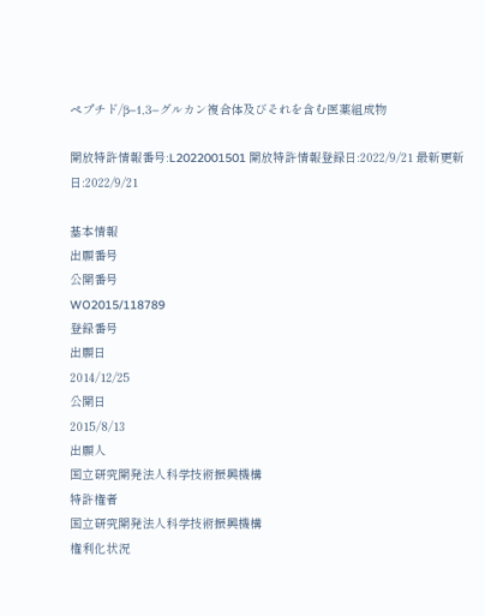ペプチド/β−1,3−グルカン複合体及びそれを含む医薬組成物

開放特許情報番号:L2022001501 開放特許情報登録日:2022/9/21 最新更新日:2022/9/21

基本情報
出願番号
公開番号
WO2015/118789
登録番号
出願日
2014/12/25
公開日
2015/8/13
出願人
国立研究開発法人科学技術振興機構
特許権者
国立研究開発法人科学技術振興機構
権利化状況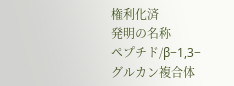権利化済
発明の名称
ペプチド/β−1,3−グルカン複合体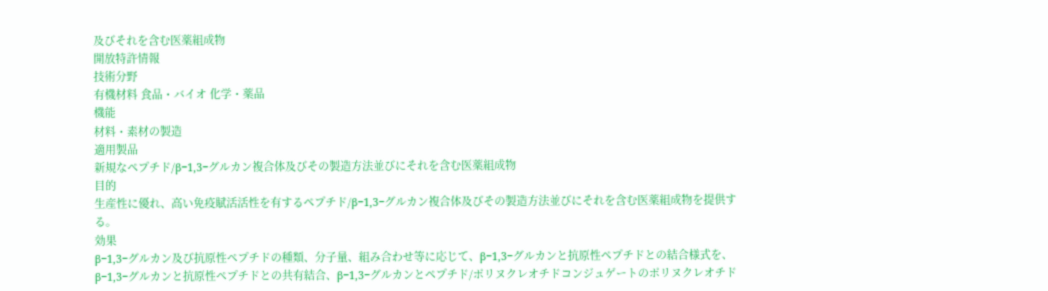及びそれを含む医薬組成物
開放特許情報
技術分野
有機材料 食品・バイオ 化学・薬品
機能
材料・素材の製造
適用製品
新規なペプチド/β−1,3−グルカン複合体及びその製造方法並びにそれを含む医薬組成物
目的
生産性に優れ、高い免疫賦活活性を有するペプチド/β−1,3−グルカン複合体及びその製造方法並びにそれを含む医薬組成物を提供する。
効果
β−1,3−グルカン及び抗原性ペプチドの種類、分子量、組み合わせ等に応じて、β−1,3−グルカンと抗原性ペプチドとの結合様式を、β−1,3−グルカンと抗原性ペプチドとの共有結合、β−1,3−グルカンとペプチド/ポリヌクレオチドコンジュゲートのポリヌクレオチド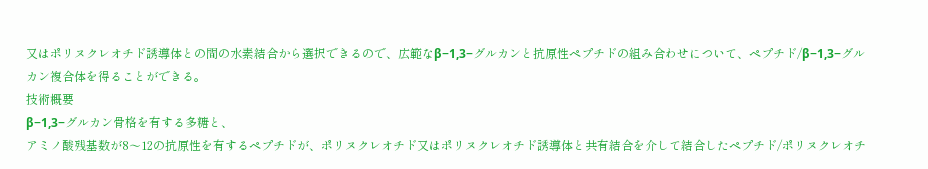又はポリヌクレオチド誘導体との間の水素結合から選択できるので、広範なβ−1,3−グルカンと抗原性ペプチドの組み合わせについて、ペプチド/β−1,3−グルカン複合体を得ることができる。
技術概要
β−1,3−グルカン骨格を有する多糖と、
アミノ酸残基数が8〜12の抗原性を有するペプチドが、ポリヌクレオチド又はポリヌクレオチド誘導体と共有結合を介して結合したペプチド/ポリヌクレオチ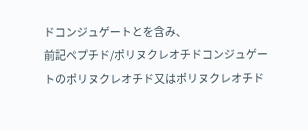ドコンジュゲートとを含み、
前記ペプチド/ポリヌクレオチドコンジュゲートのポリヌクレオチド又はポリヌクレオチド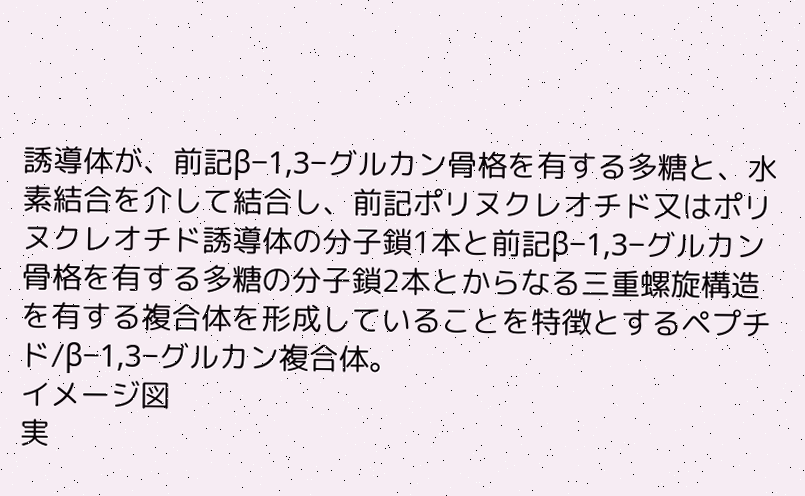誘導体が、前記β−1,3−グルカン骨格を有する多糖と、水素結合を介して結合し、前記ポリヌクレオチド又はポリヌクレオチド誘導体の分子鎖1本と前記β−1,3−グルカン骨格を有する多糖の分子鎖2本とからなる三重螺旋構造を有する複合体を形成していることを特徴とするペプチド/β−1,3−グルカン複合体。
イメージ図
実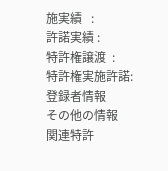施実績   :
許諾実績 :
特許権譲渡  :
特許権実施許諾:
登録者情報
その他の情報
関連特許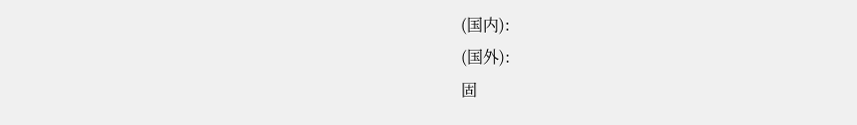(国内):
(国外):
固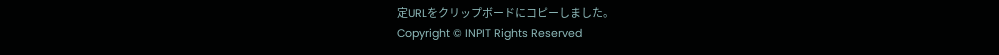定URLをクリップボードにコピーしました。
Copyright © INPIT Rights Reserved